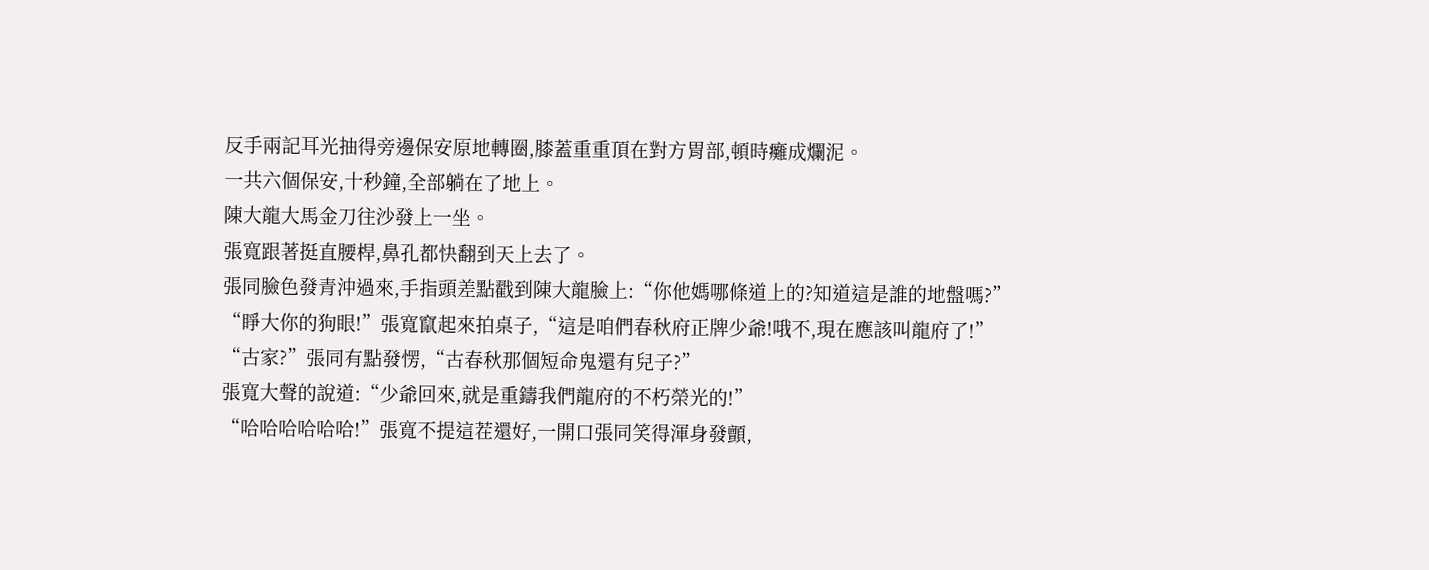反手兩記耳光抽得旁邊保安原地轉圈,膝蓋重重頂在對方胃部,頓時癱成爛泥。
一共六個保安,十秒鐘,全部躺在了地上。
陳大龍大馬金刀往沙發上一坐。
張寬跟著挺直腰桿,鼻孔都快翻到天上去了。
張同臉色發青沖過來,手指頭差點戳到陳大龍臉上:“你他媽哪條道上的?知道這是誰的地盤嗎?”
“睜大你的狗眼!”張寬竄起來拍桌子,“這是咱們春秋府正牌少爺!哦不,現在應該叫龍府了!”
“古家?”張同有點發愣,“古春秋那個短命鬼還有兒子?”
張寬大聲的說道:“少爺回來,就是重鑄我們龍府的不朽榮光的!”
“哈哈哈哈哈哈!”張寬不提這茬還好,一開口張同笑得渾身發顫,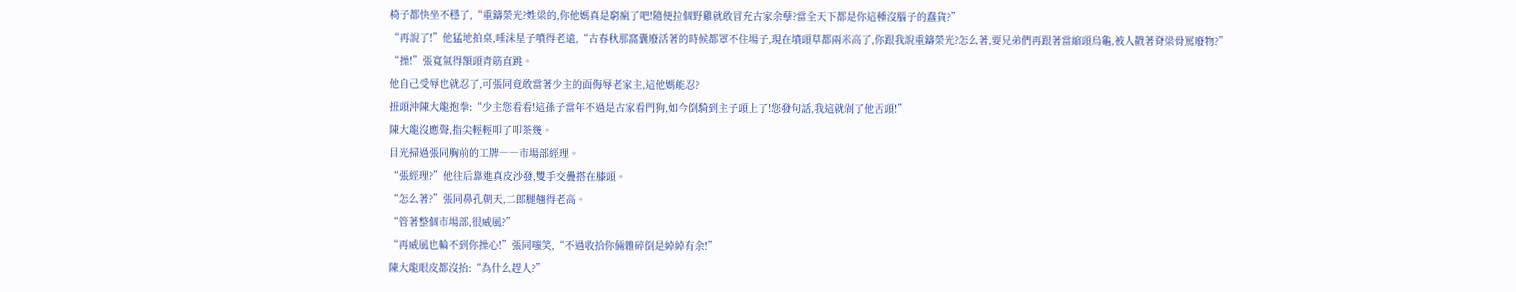椅子都快坐不穩了,“重鑄榮光?姓梁的,你他媽真是窮瘋了吧!隨便拉個野雞就敢冒充古家余孽?當全天下都是你這種沒腦子的蠢貨?”
“再說了!”他猛地拍桌,唾沫星子噴得老遠,“古春秋那窩囊廢活著的時候都罩不住場子,現在墳頭草都兩米高了,你跟我說重鑄榮光?怎么著,要兄弟們再跟著當縮頭烏龜,被人戳著脊梁骨罵廢物?”
“操!”張寬氣得額頭青筋直跳。
他自己受辱也就忍了,可張同竟敢當著少主的面侮辱老家主,這他媽能忍?
扭頭沖陳大龍抱拳:“少主您看看!這孫子當年不過是古家看門狗,如今倒騎到主子頭上了!您發句話,我這就剁了他舌頭!”
陳大龍沒應聲,指尖輕輕叩了叩茶幾。
目光掃過張同胸前的工牌――市場部經理。
“張經理?”他往后靠進真皮沙發,雙手交疊搭在膝頭。
“怎么著?”張同鼻孔朝天,二郎腿翹得老高。
“管著整個市場部,很威風?”
“再威風也輪不到你操心!”張同嗤笑,“不過收拾你倆雜碎倒是綽綽有余!”
陳大龍眼皮都沒抬:“為什么趕人?”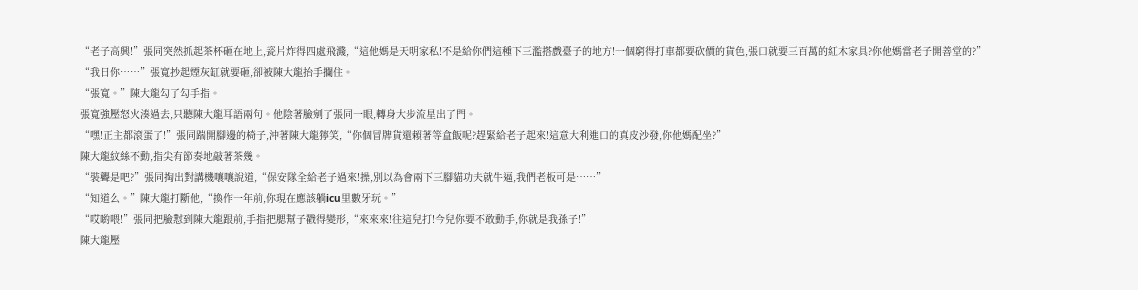“老子高興!”張同突然抓起茶杯砸在地上,瓷片炸得四處飛濺,“這他媽是天明家私!不是給你們這種下三濫搭戲臺子的地方!一個窮得打車都要砍價的貨色,張口就要三百萬的紅木家具?你他媽當老子開善堂的?”
“我日你……”張寬抄起煙灰缸就要砸,卻被陳大龍抬手攔住。
“張寬。”陳大龍勾了勾手指。
張寬強壓怒火湊過去,只聽陳大龍耳語兩句。他陰著臉剜了張同一眼,轉身大步流星出了門。
“嘿!正主都滾蛋了!”張同踹開腳邊的椅子,沖著陳大龍獰笑,“你個冒牌貨還賴著等盒飯呢?趕緊給老子起來!這意大利進口的真皮沙發,你他媽配坐?”
陳大龍紋絲不動,指尖有節奏地敲著茶幾。
“裝聾是吧?”張同掏出對講機嚷嚷說道,“保安隊全給老子過來!操,別以為會兩下三腳貓功夫就牛逼,我們老板可是……”
“知道么。”陳大龍打斷他,“換作一年前,你現在應該躺icu里數牙玩。”
“哎喲喂!”張同把臉懟到陳大龍跟前,手指把腮幫子戳得變形,“來來來!往這兒打!今兒你要不敢動手,你就是我孫子!”
陳大龍壓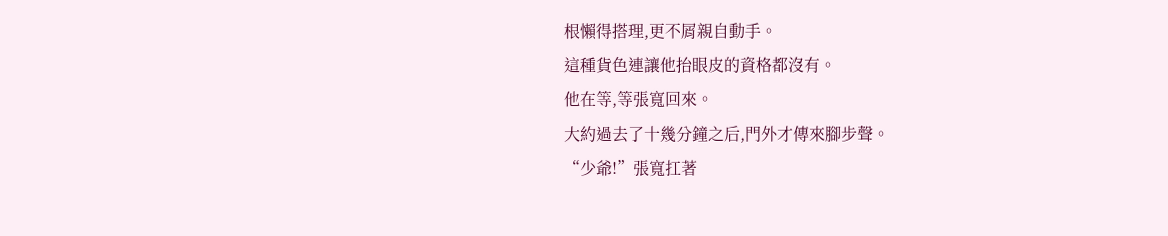根懶得搭理,更不屑親自動手。
這種貨色連讓他抬眼皮的資格都沒有。
他在等,等張寬回來。
大約過去了十幾分鐘之后,門外才傳來腳步聲。
“少爺!”張寬扛著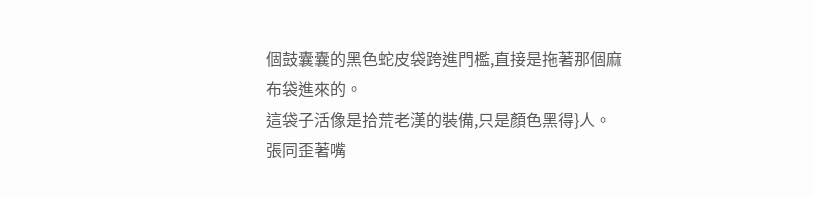個鼓囊囊的黑色蛇皮袋跨進門檻,直接是拖著那個麻布袋進來的。
這袋子活像是拾荒老漢的裝備,只是顏色黑得}人。
張同歪著嘴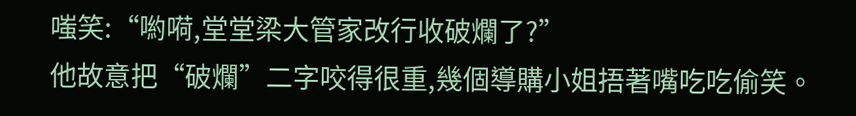嗤笑:“喲嗬,堂堂梁大管家改行收破爛了?”
他故意把“破爛”二字咬得很重,幾個導購小姐捂著嘴吃吃偷笑。